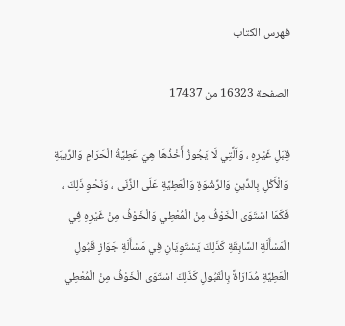فهرس الكتاب

الصفحة 16323 من 17437

قِبَلِ غَيْرِهِ ، وَاَلَّتِي لَا يَجُوزُ أَخْذُهَا هِيَ عَطِيَّةُ الْحَرَامِ وَالرِّيبَةِ وَالْأَكْلِ بِالدِّينِ وَالرِّشْوَةِ وَالْعَطِيَّةِ عَلَى الزِّنَى ، وَنَحْوِ ذَلِكَ ، فَكَمَا اسْتَوَى الْخَوْفُ مِنْ الْمُعْطِي وَالْخَوْفُ مِنْ غَيْرِهِ فِي الْمَسْأَلَةِ السَّابِقَةِ كَذَلِكَ يَسْتَوِيَانِ فِي مَسْأَلَةِ جَوَازِ قَبُولِ الْعَطِيَّةِ مُدَارَاةً بِالْقَبُولِ كَذَلِكَ اسْتَوَى الْخَوْفُ مِنْ الْمُعْطِي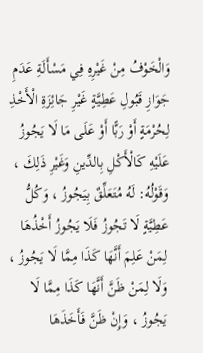وَالْخَوْفُ مِنْ غَيْرِهِ فِي مَسْأَلَةِ عَدَمِ جَوَازِ قَبُولِ عَطِيَّةٍ غَيْرِ جَائِزَةِ الْأَخْذِ لِحُرْمَةٍ أَوْ رَبًّا أَوْ عَلَى مَا لَا يَجُوزُ عَلَيْهِ كَالْأَكْلِ بِالدِّينِ وَغَيْرِ ذَلِكَ ، وَقَوْلُهُ: لَهُ مُتَعَلِّقٌ بِيَجُوزُ ، وَكُلُّ عَطِيَّةٍ لَا تَجُوزُ فَلَا يَجُوزُ أَخْذُهَا لِمَنْ عَلِمَ أَنَّهَا كَذَا مِمَّا لَا يَجُوزُ ، وَلَا لِمَنْ ظَنَّ أَنَّهَا كَذَا مِمَّا لَا يَجُوزُ ، وَإِنْ ظَنَّ فَأَخَذَهَا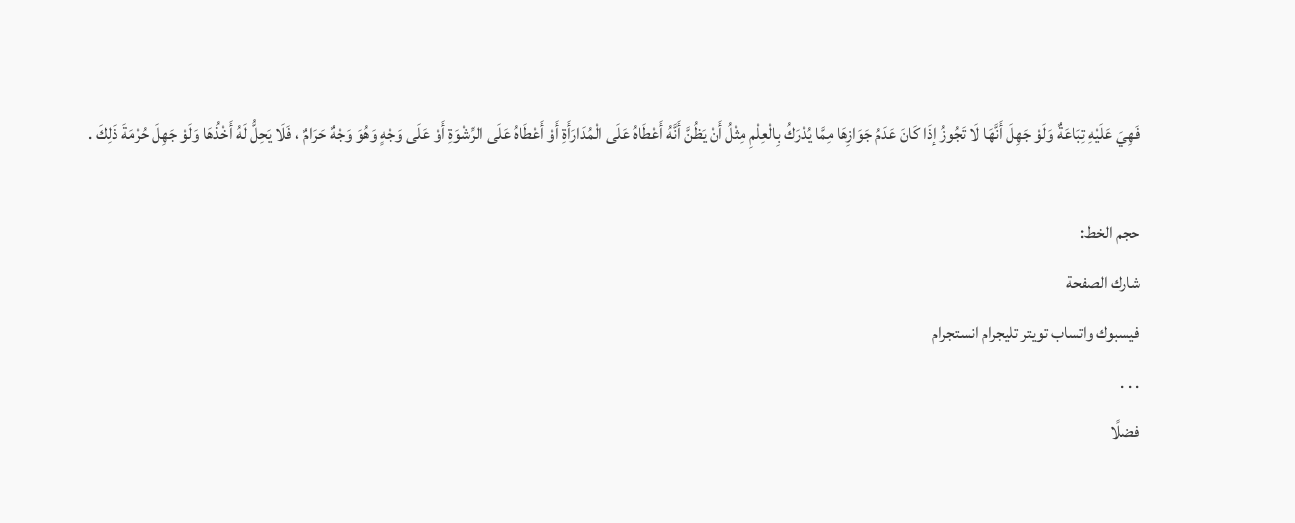فَهِيَ عَلَيْهِ تِبَاعَةٌ وَلَوْ جَهِلَ أَنَّهَا لَا تَجُوزُ إذَا كَانَ عَدَمُ جَوَازِهَا مِمَّا يُدْرَكُ بِالْعِلْمِ مِثْلُ أَنْ يَظُنَّ أَنَّهُ أَعْطَاهُ عَلَى الْمُدَارَأَةِ أَوْ أَعْطَاهُ عَلَى الرِّشْوَةِ أَوْ عَلَى وَجْهٍ وَهُوَ وَجْهٌ حَرَامٌ ، فَلَا يَحِلُّ لَهُ أَخْذُهَا وَلَوْ جَهِلَ حُرْمَةَ ذَلِكَ .

حجم الخط:
شارك الصفحة
فيسبوك واتساب تويتر تليجرام انستجرام
. . .
فضلًا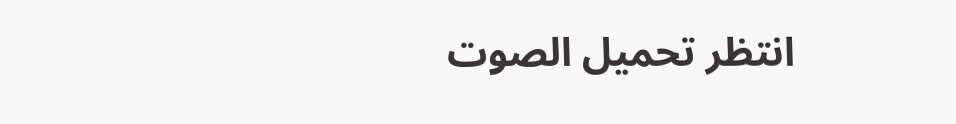انتظر تحميل الصوت